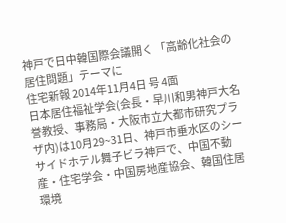神戸で日中韓国際会議開く 「高齢化社会の居住問題」テーマに
住宅新報 2014年11月4日 号 4面
日本居住福祉学会(会長・早川和男神戸大名誉教授、事務局・大阪市立大都市研究プラザ内)は10月29~31日、神戸市垂水区のシーサイドホテル舞子ビラ神戸で、中国不動産・住宅学会・中国房地産協会、韓国住居環境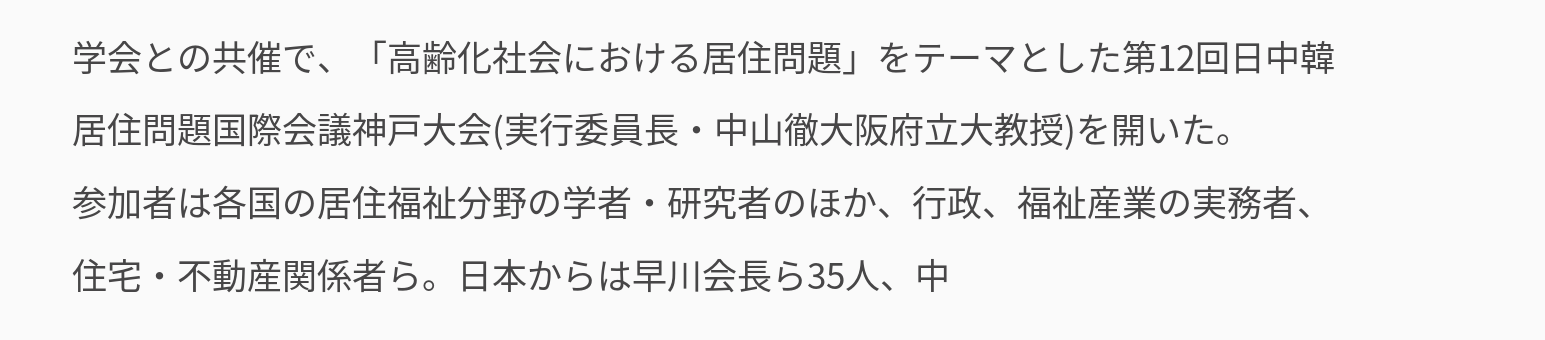学会との共催で、「高齢化社会における居住問題」をテーマとした第12回日中韓居住問題国際会議神戸大会(実行委員長・中山徹大阪府立大教授)を開いた。
参加者は各国の居住福祉分野の学者・研究者のほか、行政、福祉産業の実務者、住宅・不動産関係者ら。日本からは早川会長ら35人、中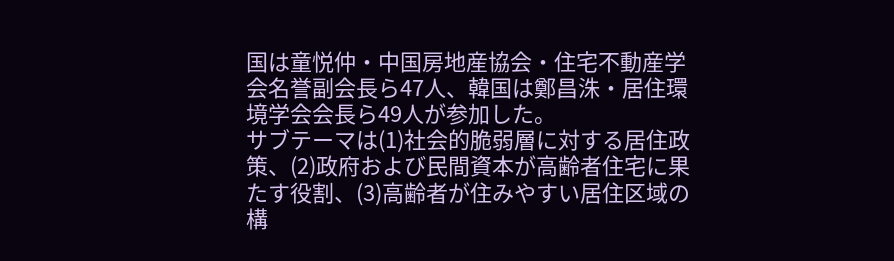国は童悦仲・中国房地産協会・住宅不動産学会名誉副会長ら47人、韓国は鄭昌洙・居住環境学会会長ら49人が参加した。
サブテーマは(1)社会的脆弱層に対する居住政策、(2)政府および民間資本が高齢者住宅に果たす役割、(3)高齢者が住みやすい居住区域の構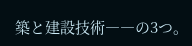築と建設技術――の3つ。